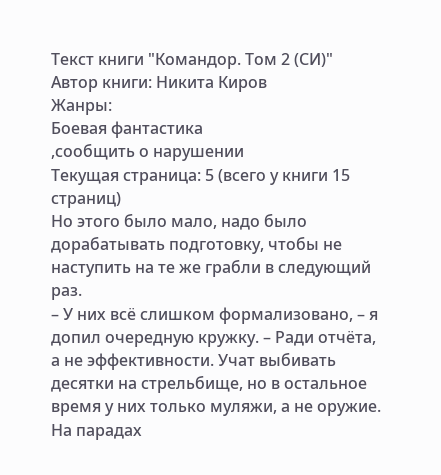Текст книги "Командор. Том 2 (СИ)"
Автор книги: Никита Киров
Жанры:
Боевая фантастика
,сообщить о нарушении
Текущая страница: 5 (всего у книги 15 страниц)
Но этого было мало, надо было дорабатывать подготовку, чтобы не наступить на те же грабли в следующий раз.
– У них всё слишком формализовано, – я допил очередную кружку. – Ради отчёта, а не эффективности. Учат выбивать десятки на стрельбище, но в остальное время у них только муляжи, а не оружие. На парадах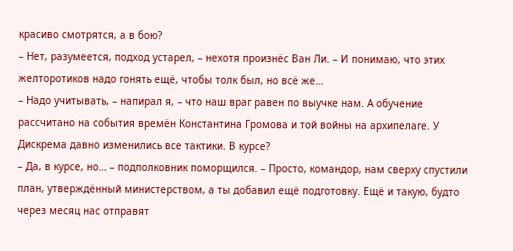красиво смотрятся, а в бою?
– Нет, разумеется, подход устарел, – нехотя произнёс Ван Ли. – И понимаю, что этих желторотиков надо гонять ещё, чтобы толк был, но всё же…
– Надо учитывать, – напирал я, – что наш враг равен по выучке нам. А обучение рассчитано на события времён Константина Громова и той войны на архипелаге. У Дискрема давно изменились все тактики. В курсе?
– Да, в курсе, но… – подполковник поморщился. – Просто, командор, нам сверху спустили план, утверждённый министерством, а ты добавил ещё подготовку. Ещё и такую, будто через месяц нас отправят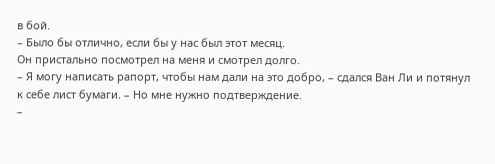в бой.
– Было бы отлично, если бы у нас был этот месяц.
Он пристально посмотрел на меня и смотрел долго.
– Я могу написать рапорт, чтобы нам дали на это добро, – сдался Ван Ли и потянул к себе лист бумаги. – Но мне нужно подтверждение.
–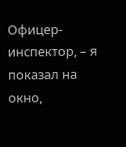Офицер-инспектор, – я показал на окно,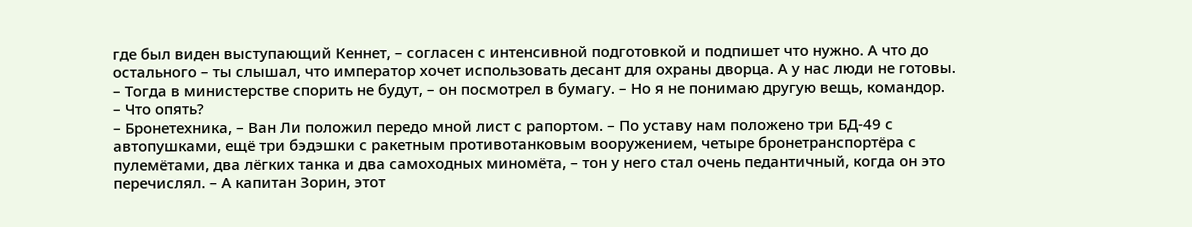где был виден выступающий Кеннет, – согласен с интенсивной подготовкой и подпишет что нужно. А что до остального – ты слышал, что император хочет использовать десант для охраны дворца. А у нас люди не готовы.
– Тогда в министерстве спорить не будут, – он посмотрел в бумагу. – Но я не понимаю другую вещь, командор.
– Что опять?
– Бронетехника, – Ван Ли положил передо мной лист с рапортом. – По уставу нам положено три БД-49 с автопушками, ещё три бэдэшки с ракетным противотанковым вооружением, четыре бронетранспортёра с пулемётами, два лёгких танка и два самоходных миномёта, – тон у него стал очень педантичный, когда он это перечислял. – А капитан Зорин, этот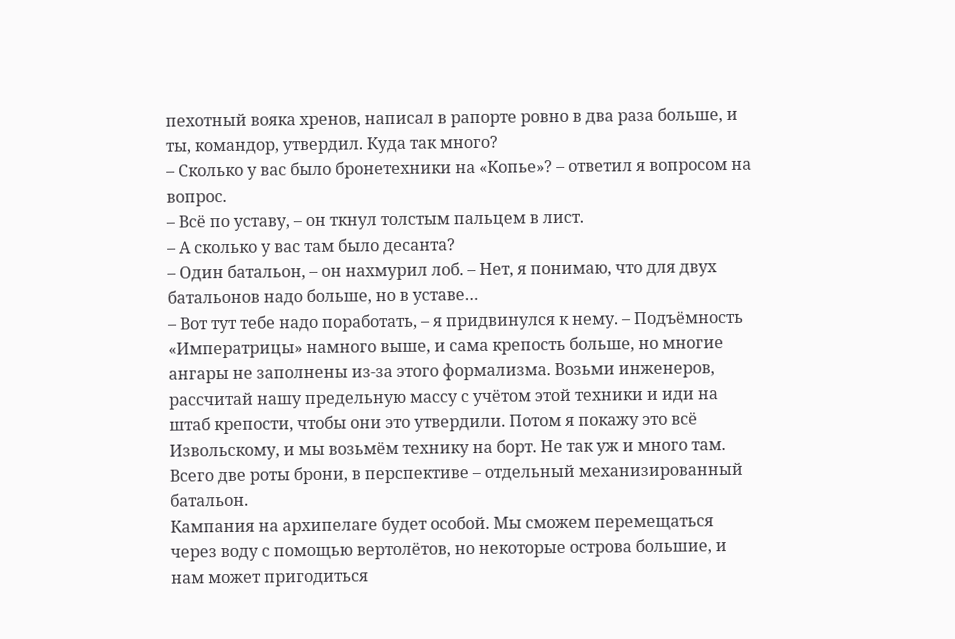пехотный вояка хренов, написал в рапорте ровно в два раза больше, и ты, командор, утвердил. Куда так много?
– Сколько у вас было бронетехники на «Копье»? – ответил я вопросом на вопрос.
– Всё по уставу, – он ткнул толстым пальцем в лист.
– А сколько у вас там было десанта?
– Один батальон, – он нахмурил лоб. – Нет, я понимаю, что для двух батальонов надо больше, но в уставе…
– Вот тут тебе надо поработать, – я придвинулся к нему. – Подъёмность «Императрицы» намного выше, и сама крепость больше, но многие ангары не заполнены из-за этого формализма. Возьми инженеров, рассчитай нашу предельную массу с учётом этой техники и иди на штаб крепости, чтобы они это утвердили. Потом я покажу это всё Извольскому, и мы возьмём технику на борт. Не так уж и много там. Всего две роты брони, в перспективе – отдельный механизированный батальон.
Кампания на архипелаге будет особой. Мы сможем перемещаться через воду с помощью вертолётов, но некоторые острова большие, и нам может пригодиться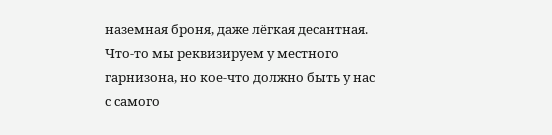наземная броня, даже лёгкая десантная.
Что-то мы реквизируем у местного гарнизона, но кое-что должно быть у нас с самого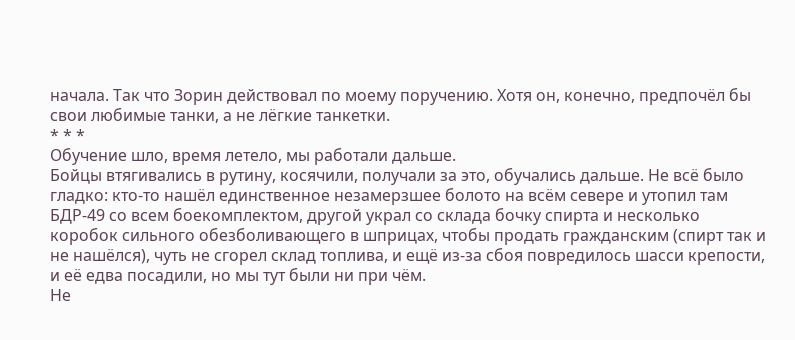начала. Так что Зорин действовал по моему поручению. Хотя он, конечно, предпочёл бы свои любимые танки, а не лёгкие танкетки.
* * *
Обучение шло, время летело, мы работали дальше.
Бойцы втягивались в рутину, косячили, получали за это, обучались дальше. Не всё было гладко: кто-то нашёл единственное незамерзшее болото на всём севере и утопил там БДР-49 со всем боекомплектом, другой украл со склада бочку спирта и несколько коробок сильного обезболивающего в шприцах, чтобы продать гражданским (спирт так и не нашёлся), чуть не сгорел склад топлива, и ещё из-за сбоя повредилось шасси крепости, и её едва посадили, но мы тут были ни при чём.
Не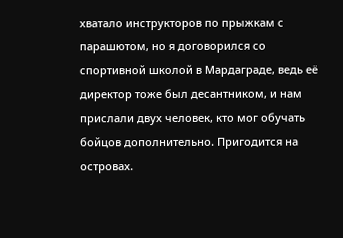хватало инструкторов по прыжкам с парашютом, но я договорился со спортивной школой в Мардаграде, ведь её директор тоже был десантником, и нам прислали двух человек, кто мог обучать бойцов дополнительно. Пригодится на островах.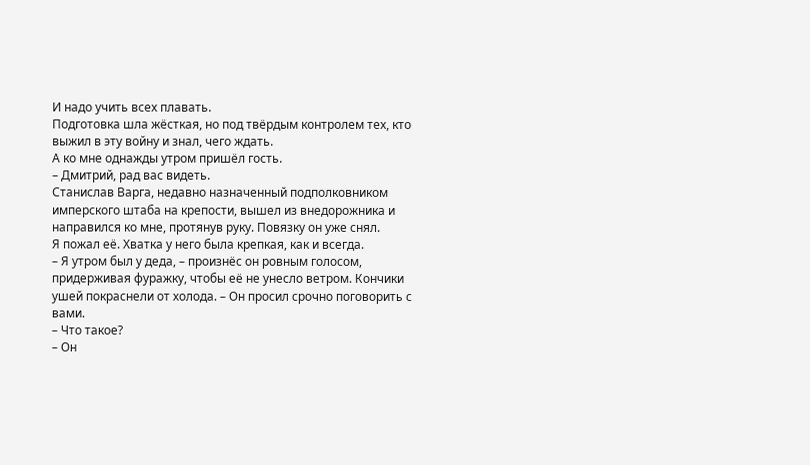И надо учить всех плавать.
Подготовка шла жёсткая, но под твёрдым контролем тех, кто выжил в эту войну и знал, чего ждать.
А ко мне однажды утром пришёл гость.
– Дмитрий, рад вас видеть.
Станислав Варга, недавно назначенный подполковником имперского штаба на крепости, вышел из внедорожника и направился ко мне, протянув руку. Повязку он уже снял.
Я пожал её. Хватка у него была крепкая, как и всегда.
– Я утром был у деда, – произнёс он ровным голосом, придерживая фуражку, чтобы её не унесло ветром. Кончики ушей покраснели от холода. – Он просил срочно поговорить с вами.
– Что такое?
– Он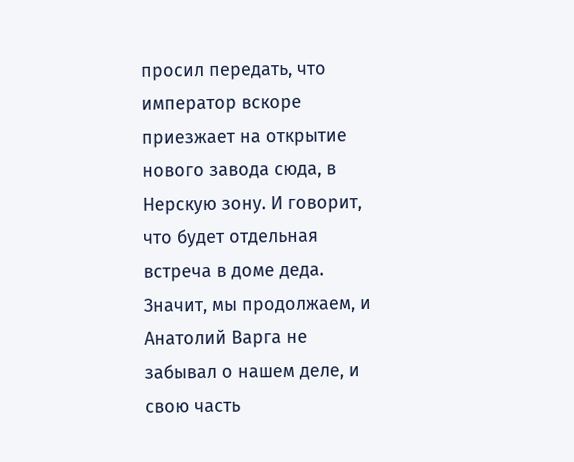просил передать, что император вскоре приезжает на открытие нового завода сюда, в Нерскую зону. И говорит, что будет отдельная встреча в доме деда.
Значит, мы продолжаем, и Анатолий Варга не забывал о нашем деле, и свою часть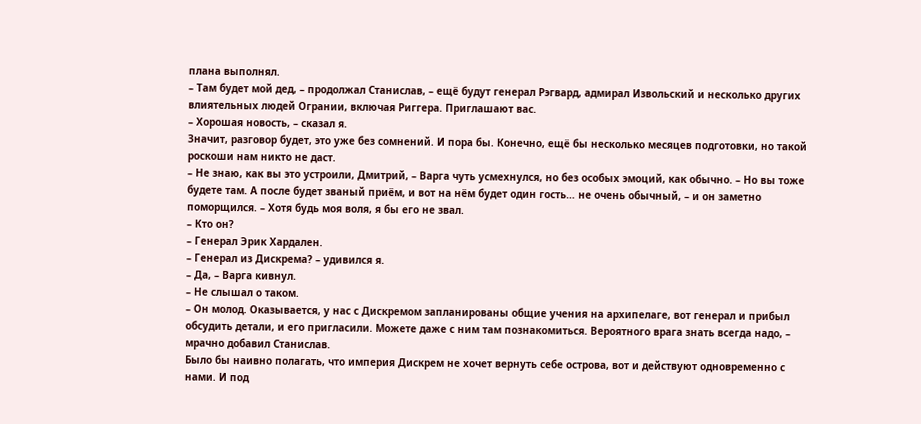плана выполнял.
– Там будет мой дед, – продолжал Станислав, – ещё будут генерал Рэгвард, адмирал Извольский и несколько других влиятельных людей Огрании, включая Риггера. Приглашают вас.
– Хорошая новость, – сказал я.
Значит, разговор будет, это уже без сомнений. И пора бы. Конечно, ещё бы несколько месяцев подготовки, но такой роскоши нам никто не даст.
– Не знаю, как вы это устроили, Дмитрий, – Варга чуть усмехнулся, но без особых эмоций, как обычно. – Но вы тоже будете там. А после будет званый приём, и вот на нём будет один гость… не очень обычный, – и он заметно поморщился. – Хотя будь моя воля, я бы его не звал.
– Кто он?
– Генерал Эрик Хардален.
– Генерал из Дискрема? – удивился я.
– Да, – Варга кивнул.
– Не слышал о таком.
– Он молод. Оказывается, у нас с Дискремом запланированы общие учения на архипелаге, вот генерал и прибыл обсудить детали, и его пригласили. Можете даже с ним там познакомиться. Вероятного врага знать всегда надо, – мрачно добавил Станислав.
Было бы наивно полагать, что империя Дискрем не хочет вернуть себе острова, вот и действуют одновременно с нами. И под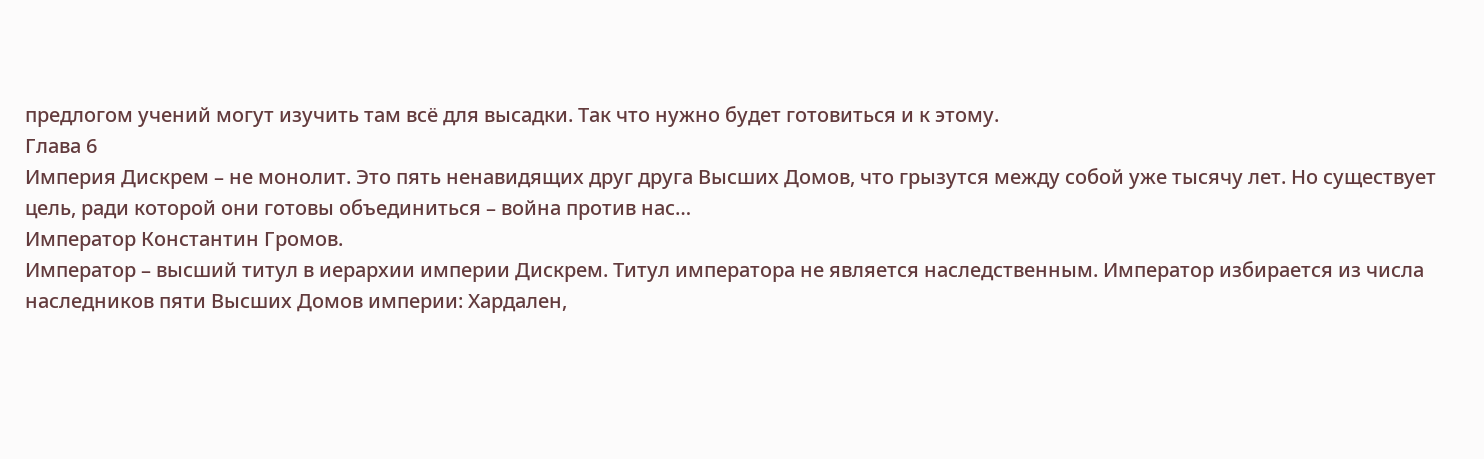предлогом учений могут изучить там всё для высадки. Так что нужно будет готовиться и к этому.
Глава 6
Империя Дискрем – не монолит. Это пять ненавидящих друг друга Высших Домов, что грызутся между собой уже тысячу лет. Но существует цель, ради которой они готовы объединиться – война против нас…
Император Константин Громов.
Император – высший титул в иерархии империи Дискрем. Титул императора не является наследственным. Император избирается из числа наследников пяти Высших Домов империи: Хардален,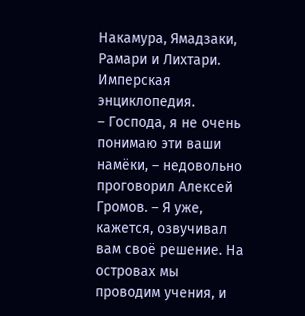Накамура, Ямадзаки, Рамари и Лихтари.
Имперская энциклопедия.
– Господа, я не очень понимаю эти ваши намёки, – недовольно проговорил Алексей Громов. – Я уже, кажется, озвучивал вам своё решение. На островах мы проводим учения, и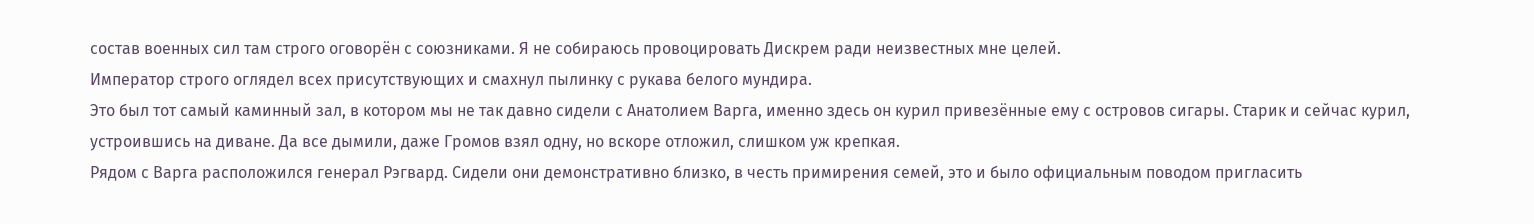состав военных сил там строго оговорён с союзниками. Я не собираюсь провоцировать Дискрем ради неизвестных мне целей.
Император строго оглядел всех присутствующих и смахнул пылинку с рукава белого мундира.
Это был тот самый каминный зал, в котором мы не так давно сидели с Анатолием Варга, именно здесь он курил привезённые ему с островов сигары. Старик и сейчас курил, устроившись на диване. Да все дымили, даже Громов взял одну, но вскоре отложил, слишком уж крепкая.
Рядом с Варга расположился генерал Рэгвард. Сидели они демонстративно близко, в честь примирения семей, это и было официальным поводом пригласить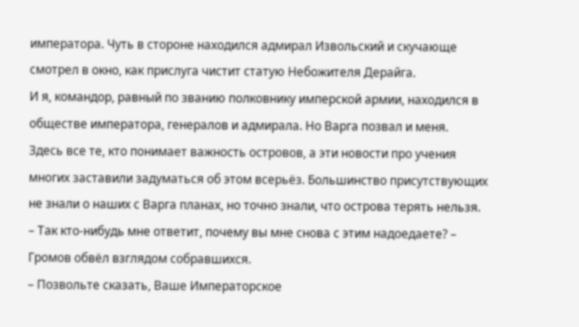императора. Чуть в стороне находился адмирал Извольский и скучающе смотрел в окно, как прислуга чистит статую Небожителя Дерайга.
И я, командор, равный по званию полковнику имперской армии, находился в обществе императора, генералов и адмирала. Но Варга позвал и меня.
Здесь все те, кто понимает важность островов, а эти новости про учения многих заставили задуматься об этом всерьёз. Большинство присутствующих не знали о наших с Варга планах, но точно знали, что острова терять нельзя.
– Так кто-нибудь мне ответит, почему вы мне снова с этим надоедаете? – Громов обвёл взглядом собравшихся.
– Позвольте сказать, Ваше Императорское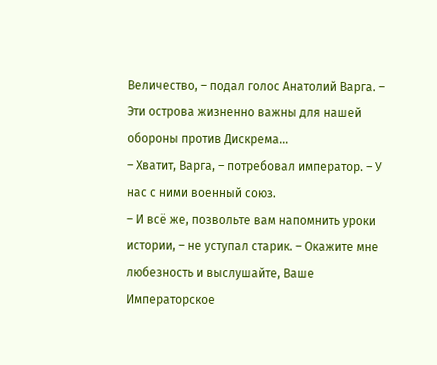Величество, – подал голос Анатолий Варга. – Эти острова жизненно важны для нашей обороны против Дискрема…
– Хватит, Варга, – потребовал император. – У нас с ними военный союз.
– И всё же, позвольте вам напомнить уроки истории, – не уступал старик. – Окажите мне любезность и выслушайте, Ваше Императорское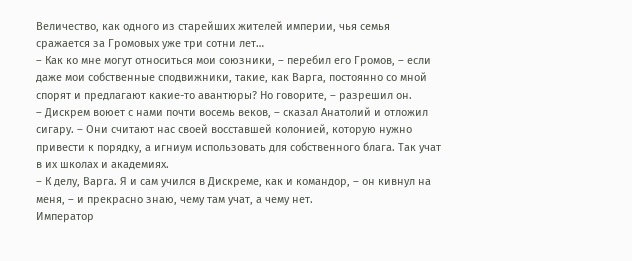Величество, как одного из старейших жителей империи, чья семья сражается за Громовых уже три сотни лет…
– Как ко мне могут относиться мои союзники, – перебил его Громов, – если даже мои собственные сподвижники, такие, как Варга, постоянно со мной спорят и предлагают какие-то авантюры? Но говорите, – разрешил он.
– Дискрем воюет с нами почти восемь веков, – сказал Анатолий и отложил сигару. – Они считают нас своей восставшей колонией, которую нужно привести к порядку, а игниум использовать для собственного блага. Так учат в их школах и академиях.
– К делу, Варга. Я и сам учился в Дискреме, как и командор, – он кивнул на меня, – и прекрасно знаю, чему там учат, а чему нет.
Император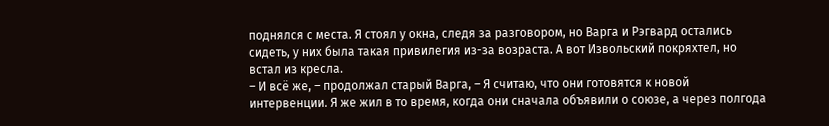поднялся с места. Я стоял у окна, следя за разговором, но Варга и Рэгвард остались сидеть, у них была такая привилегия из-за возраста. А вот Извольский покряхтел, но встал из кресла.
– И всё же, – продолжал старый Варга, – Я считаю, что они готовятся к новой интервенции. Я же жил в то время, когда они сначала объявили о союзе, а через полгода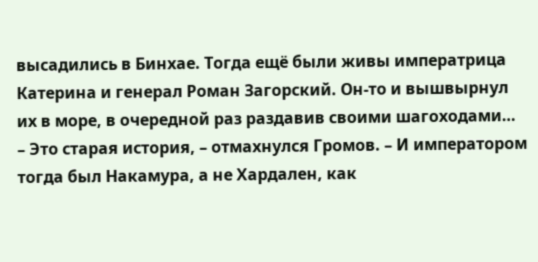высадились в Бинхае. Тогда ещё были живы императрица Катерина и генерал Роман Загорский. Он-то и вышвырнул их в море, в очередной раз раздавив своими шагоходами…
– Это старая история, – отмахнулся Громов. – И императором тогда был Накамура, а не Хардален, как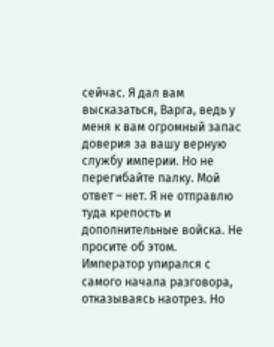сейчас. Я дал вам высказаться, Варга, ведь у меня к вам огромный запас доверия за вашу верную службу империи. Но не перегибайте палку. Мой ответ – нет. Я не отправлю туда крепость и дополнительные войска. Не просите об этом.
Император упирался с самого начала разговора, отказываясь наотрез. Но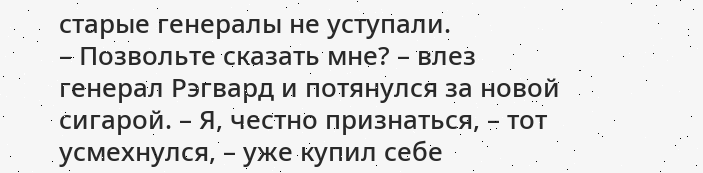старые генералы не уступали.
– Позвольте сказать мне? – влез генерал Рэгвард и потянулся за новой сигарой. – Я, честно признаться, – тот усмехнулся, – уже купил себе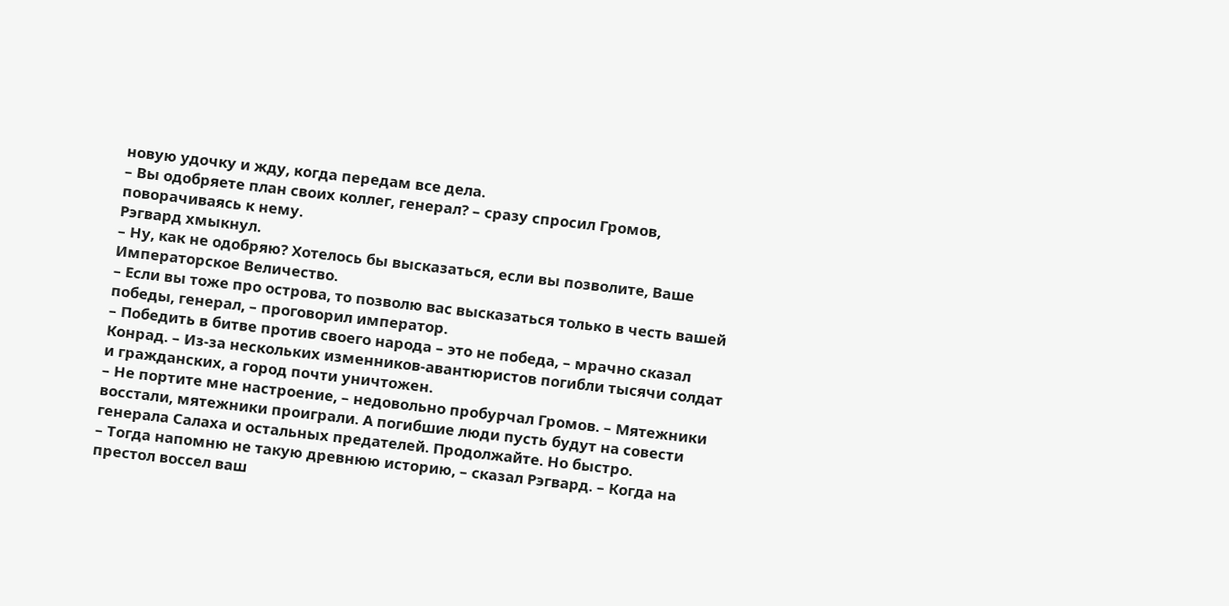новую удочку и жду, когда передам все дела.
– Вы одобряете план своих коллег, генерал? – сразу спросил Громов, поворачиваясь к нему.
Рэгвард хмыкнул.
– Ну, как не одобряю? Хотелось бы высказаться, если вы позволите, Ваше Императорское Величество.
– Если вы тоже про острова, то позволю вас высказаться только в честь вашей победы, генерал, – проговорил император.
– Победить в битве против своего народа – это не победа, – мрачно сказал Конрад. – Из-за нескольких изменников-авантюристов погибли тысячи солдат и гражданских, а город почти уничтожен.
– Не портите мне настроение, – недовольно пробурчал Громов. – Мятежники восстали, мятежники проиграли. А погибшие люди пусть будут на совести генерала Салаха и остальных предателей. Продолжайте. Но быстро.
– Тогда напомню не такую древнюю историю, – сказал Рэгвард. – Когда на престол воссел ваш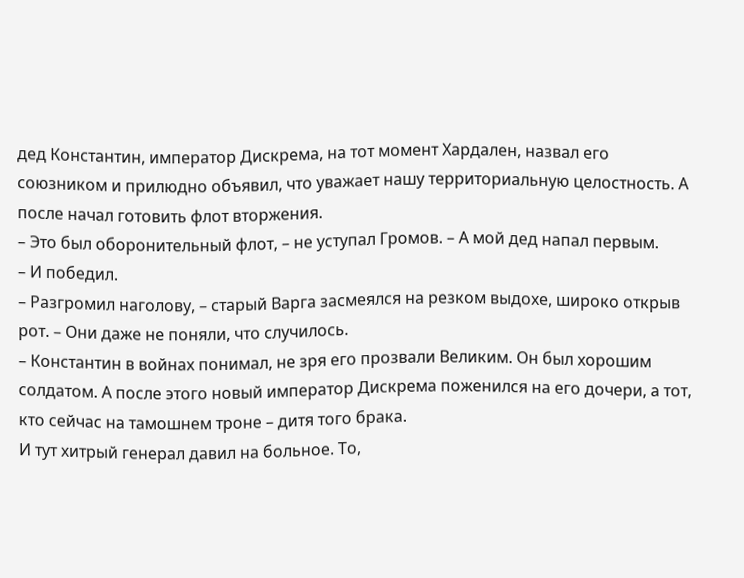дед Константин, император Дискрема, на тот момент Хардален, назвал его союзником и прилюдно объявил, что уважает нашу территориальную целостность. А после начал готовить флот вторжения.
– Это был оборонительный флот, – не уступал Громов. – А мой дед напал первым.
– И победил.
– Разгромил наголову, – старый Варга засмеялся на резком выдохе, широко открыв рот. – Они даже не поняли, что случилось.
– Константин в войнах понимал, не зря его прозвали Великим. Он был хорошим солдатом. А после этого новый император Дискрема поженился на его дочери, а тот, кто сейчас на тамошнем троне – дитя того брака.
И тут хитрый генерал давил на больное. То,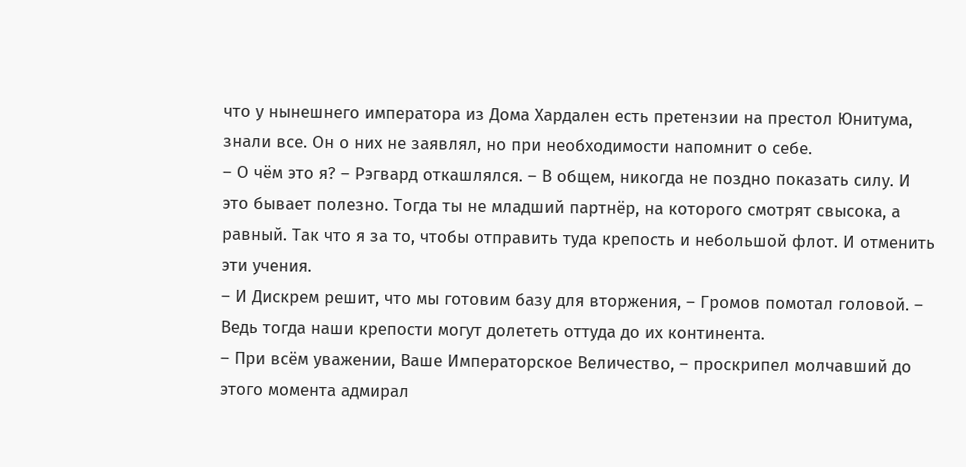что у нынешнего императора из Дома Хардален есть претензии на престол Юнитума, знали все. Он о них не заявлял, но при необходимости напомнит о себе.
– О чём это я? – Рэгвард откашлялся. – В общем, никогда не поздно показать силу. И это бывает полезно. Тогда ты не младший партнёр, на которого смотрят свысока, а равный. Так что я за то, чтобы отправить туда крепость и небольшой флот. И отменить эти учения.
– И Дискрем решит, что мы готовим базу для вторжения, – Громов помотал головой. – Ведь тогда наши крепости могут долететь оттуда до их континента.
– При всём уважении, Ваше Императорское Величество, – проскрипел молчавший до этого момента адмирал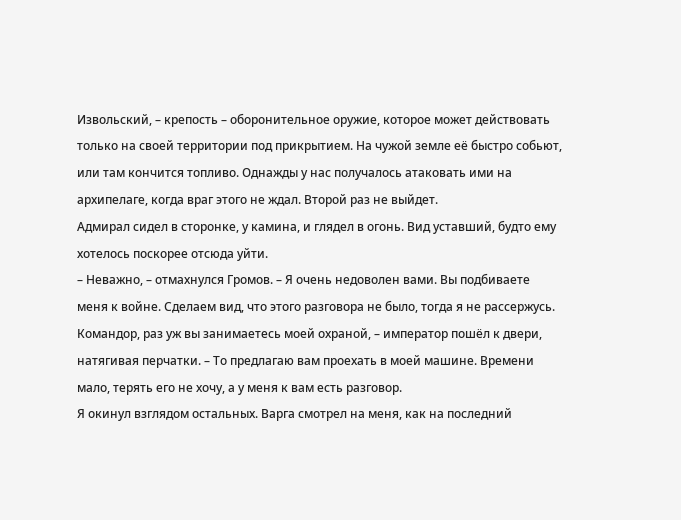Извольский, – крепость – оборонительное оружие, которое может действовать только на своей территории под прикрытием. На чужой земле её быстро собьют, или там кончится топливо. Однажды у нас получалось атаковать ими на архипелаге, когда враг этого не ждал. Второй раз не выйдет.
Адмирал сидел в сторонке, у камина, и глядел в огонь. Вид уставший, будто ему хотелось поскорее отсюда уйти.
– Неважно, – отмахнулся Громов. – Я очень недоволен вами. Вы подбиваете меня к войне. Сделаем вид, что этого разговора не было, тогда я не рассержусь. Командор, раз уж вы занимаетесь моей охраной, – император пошёл к двери, натягивая перчатки. – То предлагаю вам проехать в моей машине. Времени мало, терять его не хочу, а у меня к вам есть разговор.
Я окинул взглядом остальных. Варга смотрел на меня, как на последний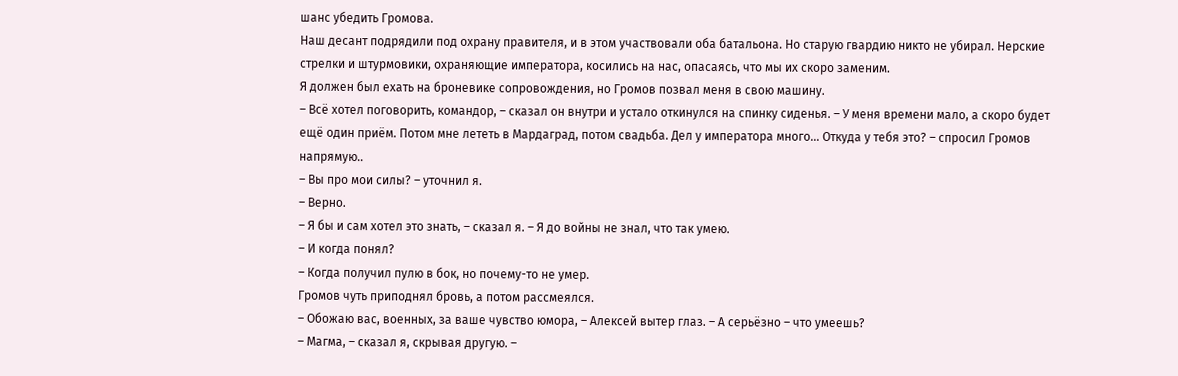шанс убедить Громова.
Наш десант подрядили под охрану правителя, и в этом участвовали оба батальона. Но старую гвардию никто не убирал. Нерские стрелки и штурмовики, охраняющие императора, косились на нас, опасаясь, что мы их скоро заменим.
Я должен был ехать на броневике сопровождения, но Громов позвал меня в свою машину.
– Всё хотел поговорить, командор, – сказал он внутри и устало откинулся на спинку сиденья. – У меня времени мало, а скоро будет ещё один приём. Потом мне лететь в Мардаград, потом свадьба. Дел у императора много… Откуда у тебя это? – спросил Громов напрямую..
– Вы про мои силы? – уточнил я.
– Верно.
– Я бы и сам хотел это знать, – сказал я. – Я до войны не знал, что так умею.
– И когда понял?
– Когда получил пулю в бок, но почему-то не умер.
Громов чуть приподнял бровь, а потом рассмеялся.
– Обожаю вас, военных, за ваше чувство юмора, – Алексей вытер глаз. – А серьёзно – что умеешь?
– Магма, – сказал я, скрывая другую. –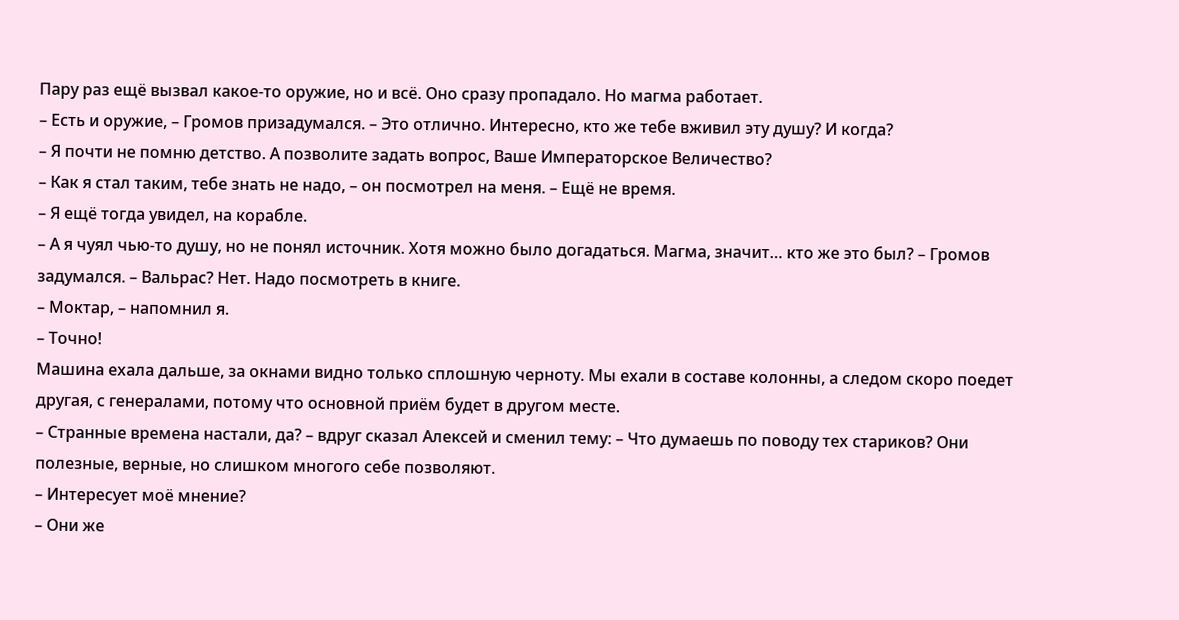Пару раз ещё вызвал какое-то оружие, но и всё. Оно сразу пропадало. Но магма работает.
– Есть и оружие, – Громов призадумался. – Это отлично. Интересно, кто же тебе вживил эту душу? И когда?
– Я почти не помню детство. А позволите задать вопрос, Ваше Императорское Величество?
– Как я стал таким, тебе знать не надо, – он посмотрел на меня. – Ещё не время.
– Я ещё тогда увидел, на корабле.
– А я чуял чью-то душу, но не понял источник. Хотя можно было догадаться. Магма, значит… кто же это был? – Громов задумался. – Вальрас? Нет. Надо посмотреть в книге.
– Моктар, – напомнил я.
– Точно!
Машина ехала дальше, за окнами видно только сплошную черноту. Мы ехали в составе колонны, а следом скоро поедет другая, с генералами, потому что основной приём будет в другом месте.
– Странные времена настали, да? – вдруг сказал Алексей и сменил тему: – Что думаешь по поводу тех стариков? Они полезные, верные, но слишком многого себе позволяют.
– Интересует моё мнение?
– Они же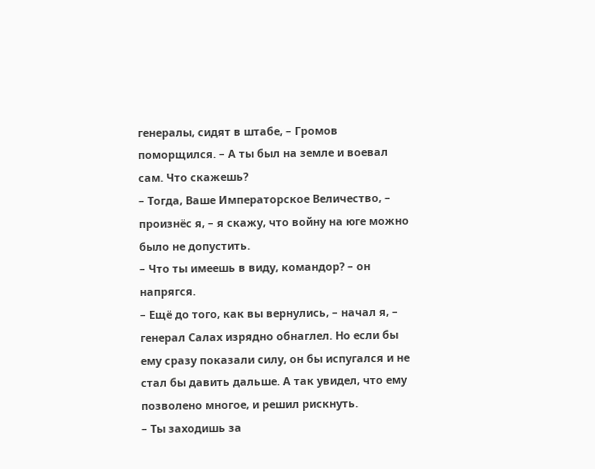генералы, сидят в штабе, – Громов поморщился. – А ты был на земле и воевал сам. Что скажешь?
– Тогда, Ваше Императорское Величество, – произнёс я, – я скажу, что войну на юге можно было не допустить.
– Что ты имеешь в виду, командор? – он напрягся.
– Ещё до того, как вы вернулись, – начал я, – генерал Салах изрядно обнаглел. Но если бы ему сразу показали силу, он бы испугался и не стал бы давить дальше. А так увидел, что ему позволено многое, и решил рискнуть.
– Ты заходишь за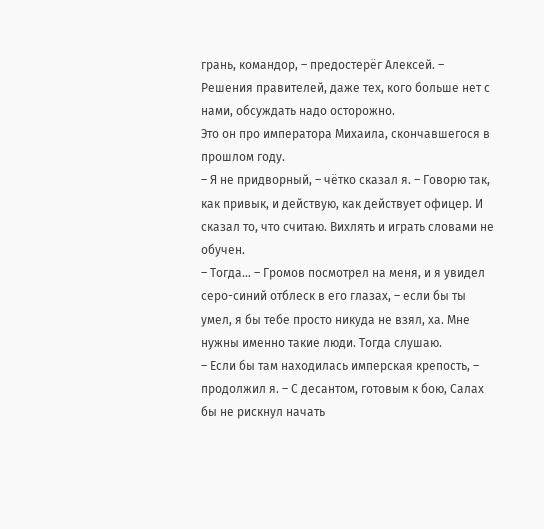грань, командор, – предостерёг Алексей. – Решения правителей, даже тех, кого больше нет с нами, обсуждать надо осторожно.
Это он про императора Михаила, скончавшегося в прошлом году.
– Я не придворный, – чётко сказал я. – Говорю так, как привык, и действую, как действует офицер. И сказал то, что считаю. Вихлять и играть словами не обучен.
– Тогда… – Громов посмотрел на меня, и я увидел серо-синий отблеск в его глазах, – если бы ты умел, я бы тебе просто никуда не взял, ха. Мне нужны именно такие люди. Тогда слушаю.
– Если бы там находилась имперская крепость, – продолжил я. – С десантом, готовым к бою, Салах бы не рискнул начать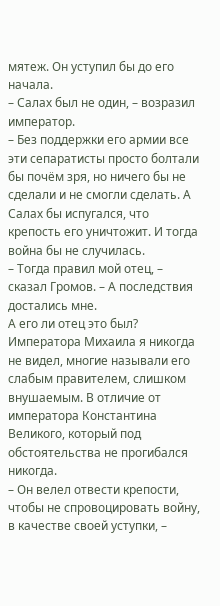мятеж. Он уступил бы до его начала.
– Салах был не один, – возразил император.
– Без поддержки его армии все эти сепаратисты просто болтали бы почём зря, но ничего бы не сделали и не смогли сделать. А Салах бы испугался, что крепость его уничтожит. И тогда война бы не случилась.
– Тогда правил мой отец, – сказал Громов. – А последствия достались мне.
А его ли отец это был? Императора Михаила я никогда не видел, многие называли его слабым правителем, слишком внушаемым. В отличие от императора Константина Великого, который под обстоятельства не прогибался никогда.
– Он велел отвести крепости, чтобы не спровоцировать войну, в качестве своей уступки, –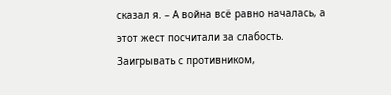сказал я. – А война всё равно началась, а этот жест посчитали за слабость. Заигрывать с противником,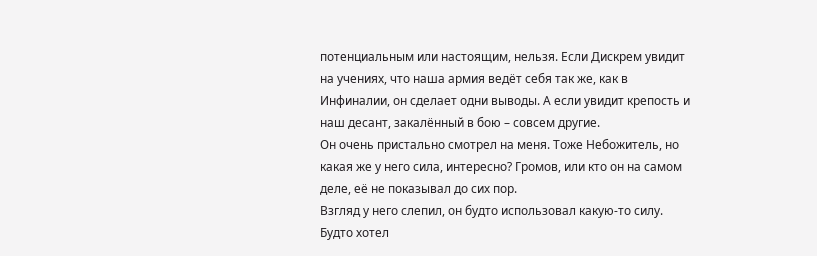потенциальным или настоящим, нельзя. Если Дискрем увидит на учениях, что наша армия ведёт себя так же, как в Инфиналии, он сделает одни выводы. А если увидит крепость и наш десант, закалённый в бою – совсем другие.
Он очень пристально смотрел на меня. Тоже Небожитель, но какая же у него сила, интересно? Громов, или кто он на самом деле, её не показывал до сих пор.
Взгляд у него слепил, он будто использовал какую-то силу. Будто хотел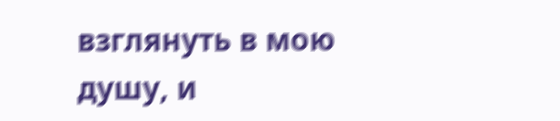взглянуть в мою душу, и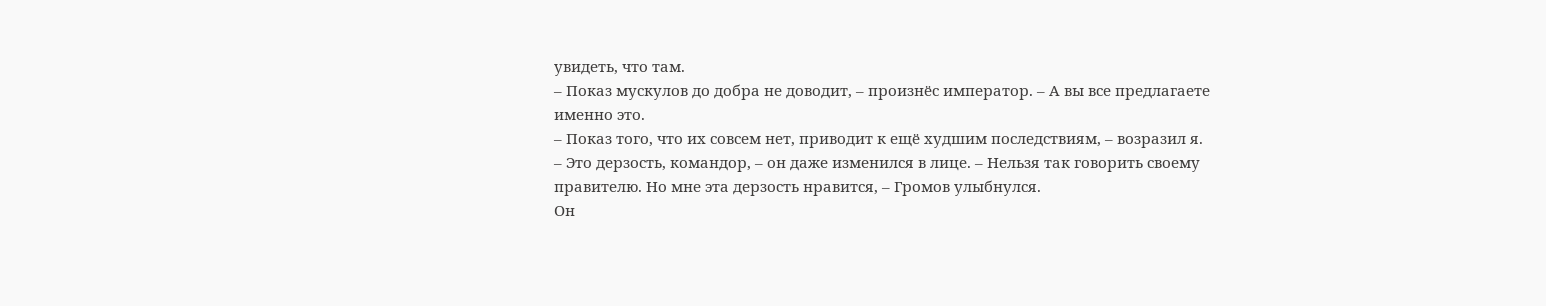увидеть, что там.
– Показ мускулов до добра не доводит, – произнёс император. – А вы все предлагаете именно это.
– Показ того, что их совсем нет, приводит к ещё худшим последствиям, – возразил я.
– Это дерзость, командор, – он даже изменился в лице. – Нельзя так говорить своему правителю. Но мне эта дерзость нравится, – Громов улыбнулся.
Он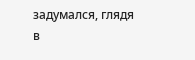задумался, глядя в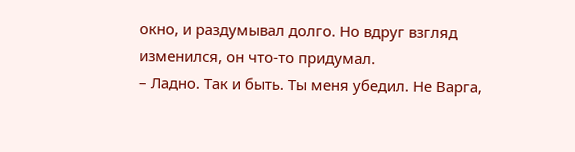окно, и раздумывал долго. Но вдруг взгляд изменился, он что-то придумал.
– Ладно. Так и быть. Ты меня убедил. Не Варга,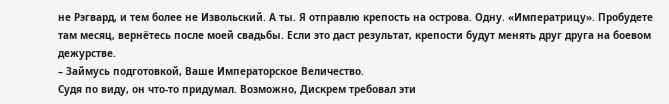не Рэгвард, и тем более не Извольский. А ты. Я отправлю крепость на острова. Одну. «Императрицу». Пробудете там месяц, вернётесь после моей свадьбы. Если это даст результат, крепости будут менять друг друга на боевом дежурстве.
– Займусь подготовкой, Ваше Императорское Величество.
Судя по виду, он что-то придумал. Возможно, Дискрем требовал эти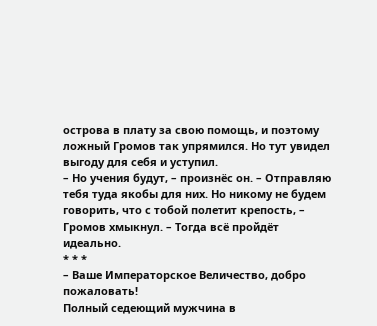острова в плату за свою помощь, и поэтому ложный Громов так упрямился. Но тут увидел выгоду для себя и уступил.
– Но учения будут, – произнёс он. – Отправляю тебя туда якобы для них. Но никому не будем говорить, что с тобой полетит крепость, – Громов хмыкнул. – Тогда всё пройдёт идеально.
* * *
– Ваше Императорское Величество, добро пожаловать!
Полный седеющий мужчина в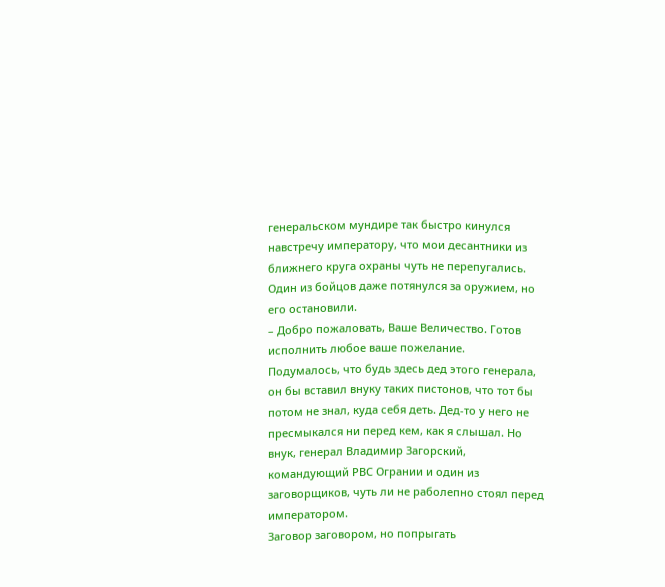генеральском мундире так быстро кинулся навстречу императору, что мои десантники из ближнего круга охраны чуть не перепугались.
Один из бойцов даже потянулся за оружием, но его остановили.
– Добро пожаловать, Ваше Величество. Готов исполнить любое ваше пожелание.
Подумалось, что будь здесь дед этого генерала, он бы вставил внуку таких пистонов, что тот бы потом не знал, куда себя деть. Дед-то у него не пресмыкался ни перед кем, как я слышал. Но внук, генерал Владимир Загорский, командующий РВС Огрании и один из заговорщиков, чуть ли не раболепно стоял перед императором.
Заговор заговором, но попрыгать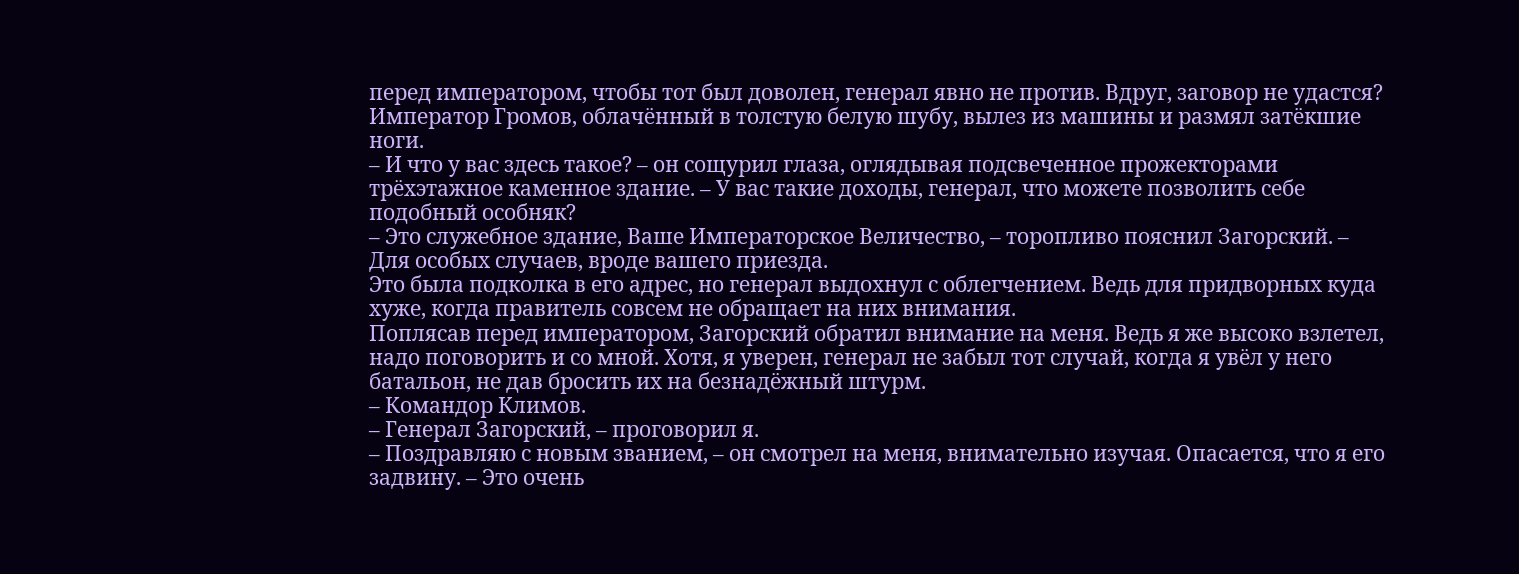перед императором, чтобы тот был доволен, генерал явно не против. Вдруг, заговор не удастся?
Император Громов, облачённый в толстую белую шубу, вылез из машины и размял затёкшие ноги.
– И что у вас здесь такое? – он сощурил глаза, оглядывая подсвеченное прожекторами трёхэтажное каменное здание. – У вас такие доходы, генерал, что можете позволить себе подобный особняк?
– Это служебное здание, Ваше Императорское Величество, – торопливо пояснил Загорский. – Для особых случаев, вроде вашего приезда.
Это была подколка в его адрес, но генерал выдохнул с облегчением. Ведь для придворных куда хуже, когда правитель совсем не обращает на них внимания.
Поплясав перед императором, Загорский обратил внимание на меня. Ведь я же высоко взлетел, надо поговорить и со мной. Хотя, я уверен, генерал не забыл тот случай, когда я увёл у него батальон, не дав бросить их на безнадёжный штурм.
– Командор Климов.
– Генерал Загорский, – проговорил я.
– Поздравляю с новым званием, – он смотрел на меня, внимательно изучая. Опасается, что я его задвину. – Это очень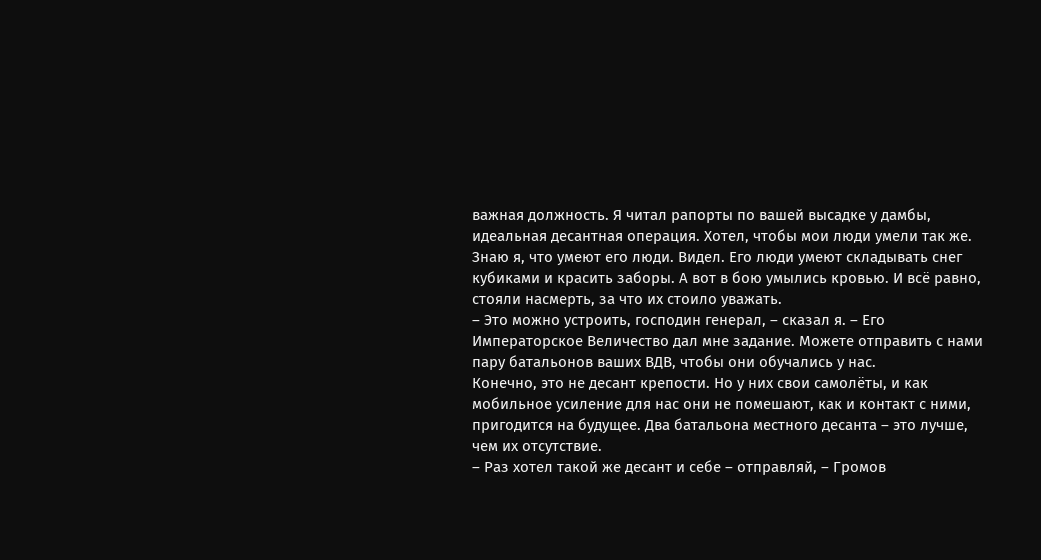важная должность. Я читал рапорты по вашей высадке у дамбы, идеальная десантная операция. Хотел, чтобы мои люди умели так же.
Знаю я, что умеют его люди. Видел. Его люди умеют складывать снег кубиками и красить заборы. А вот в бою умылись кровью. И всё равно, стояли насмерть, за что их стоило уважать.
– Это можно устроить, господин генерал, – сказал я. – Его Императорское Величество дал мне задание. Можете отправить с нами пару батальонов ваших ВДВ, чтобы они обучались у нас.
Конечно, это не десант крепости. Но у них свои самолёты, и как мобильное усиление для нас они не помешают, как и контакт с ними, пригодится на будущее. Два батальона местного десанта – это лучше, чем их отсутствие.
– Раз хотел такой же десант и себе – отправляй, – Громов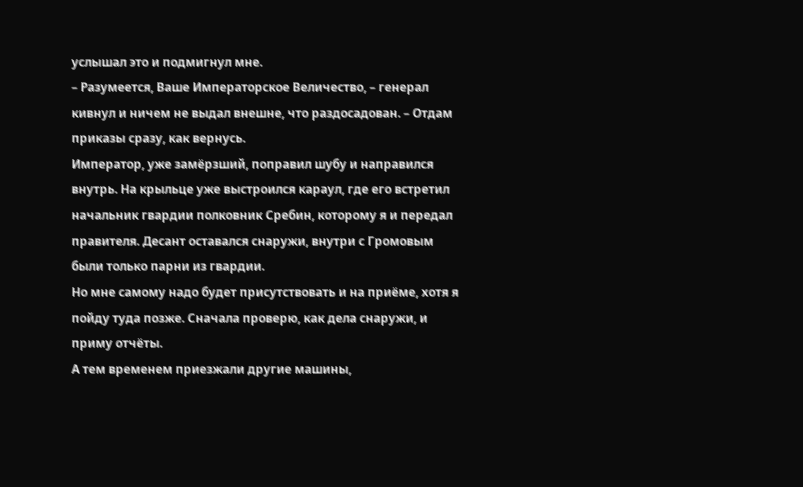услышал это и подмигнул мне.
– Разумеется, Ваше Императорское Величество, – генерал кивнул и ничем не выдал внешне, что раздосадован. – Отдам приказы сразу, как вернусь.
Император, уже замёрзший, поправил шубу и направился внутрь. На крыльце уже выстроился караул, где его встретил начальник гвардии полковник Сребин, которому я и передал правителя. Десант оставался снаружи, внутри с Громовым были только парни из гвардии.
Но мне самому надо будет присутствовать и на приёме, хотя я пойду туда позже. Сначала проверю, как дела снаружи, и приму отчёты.
А тем временем приезжали другие машины,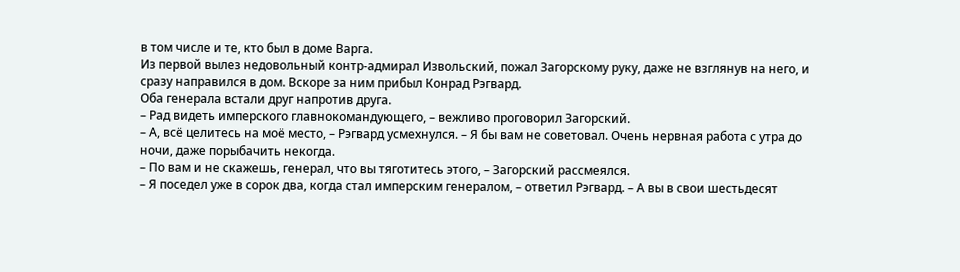в том числе и те, кто был в доме Варга.
Из первой вылез недовольный контр-адмирал Извольский, пожал Загорскому руку, даже не взглянув на него, и сразу направился в дом. Вскоре за ним прибыл Конрад Рэгвард.
Оба генерала встали друг напротив друга.
– Рад видеть имперского главнокомандующего, – вежливо проговорил Загорский.
– А, всё целитесь на моё место, – Рэгвард усмехнулся. – Я бы вам не советовал. Очень нервная работа с утра до ночи, даже порыбачить некогда.
– По вам и не скажешь, генерал, что вы тяготитесь этого, – Загорский рассмеялся.
– Я поседел уже в сорок два, когда стал имперским генералом, – ответил Рэгвард. – А вы в свои шестьдесят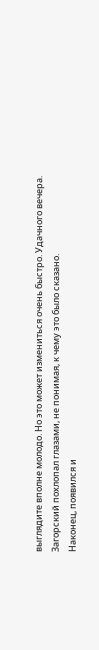выглядите вполне молодо. Но это может измениться очень быстро. Удачного вечера.
Загорский похлопал глазами, не понимая, к чему это было сказано.
Наконец, появился и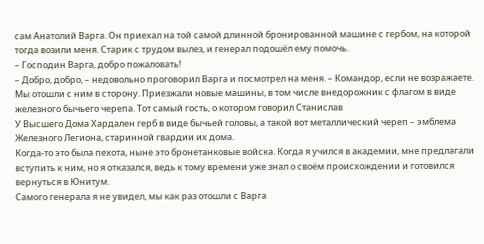сам Анатолий Варга. Он приехал на той самой длинной бронированной машине с гербом, на которой тогда возили меня. Старик с трудом вылез, и генерал подошёл ему помочь.
– Господин Варга, добро пожаловать!
– Добро, добро, – недовольно проговорил Варга и посмотрел на меня. – Командор, если не возражаете.
Мы отошли с ним в сторону. Приезжали новые машины, в том числе внедорожник с флагом в виде железного бычьего черепа. Тот самый гость, о котором говорил Станислав
У Высшего Дома Хардален герб в виде бычьей головы, а такой вот металлический череп – эмблема Железного Легиона, старинной гвардии их дома.
Когда-то это была пехота, ныне это бронетанковые войска. Когда я учился в академии, мне предлагали вступить к ним, но я отказался, ведь к тому времени уже знал о своём происхождении и готовился вернуться в Юнитум.
Самого генерала я не увидел, мы как раз отошли с Варга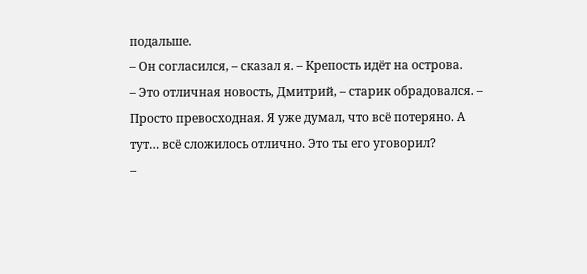подальше.
– Он согласился, – сказал я. – Крепость идёт на острова.
– Это отличная новость, Дмитрий, – старик обрадовался. – Просто превосходная. Я уже думал, что всё потеряно. А тут… всё сложилось отлично. Это ты его уговорил?
–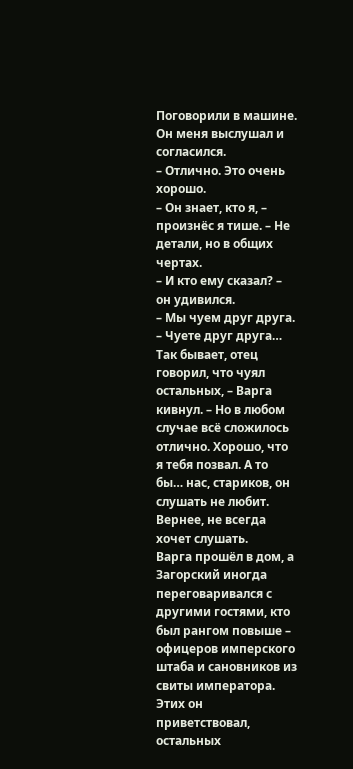Поговорили в машине. Он меня выслушал и согласился.
– Отлично. Это очень хорошо.
– Он знает, кто я, – произнёс я тише. – Не детали, но в общих чертах.
– И кто ему сказал? – он удивился.
– Мы чуем друг друга.
– Чуете друг друга… Так бывает, отец говорил, что чуял остальных, – Варга кивнул. – Но в любом случае всё сложилось отлично. Хорошо, что я тебя позвал. А то бы… нас, стариков, он слушать не любит. Вернее, не всегда хочет слушать.
Варга прошёл в дом, а Загорский иногда переговаривался с другими гостями, кто был рангом повыше – офицеров имперского штаба и сановников из свиты императора. Этих он приветствовал, остальных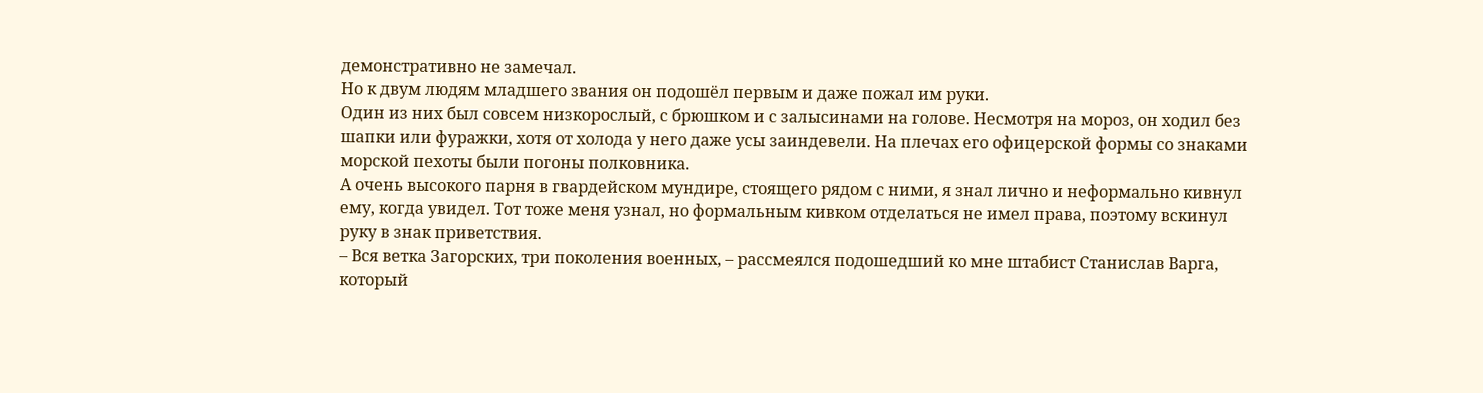демонстративно не замечал.
Но к двум людям младшего звания он подошёл первым и даже пожал им руки.
Один из них был совсем низкорослый, с брюшком и с залысинами на голове. Несмотря на мороз, он ходил без шапки или фуражки, хотя от холода у него даже усы заиндевели. На плечах его офицерской формы со знаками морской пехоты были погоны полковника.
А очень высокого парня в гвардейском мундире, стоящего рядом с ними, я знал лично и неформально кивнул ему, когда увидел. Тот тоже меня узнал, но формальным кивком отделаться не имел права, поэтому вскинул руку в знак приветствия.
– Вся ветка Загорских, три поколения военных, – рассмеялся подошедший ко мне штабист Станислав Варга, который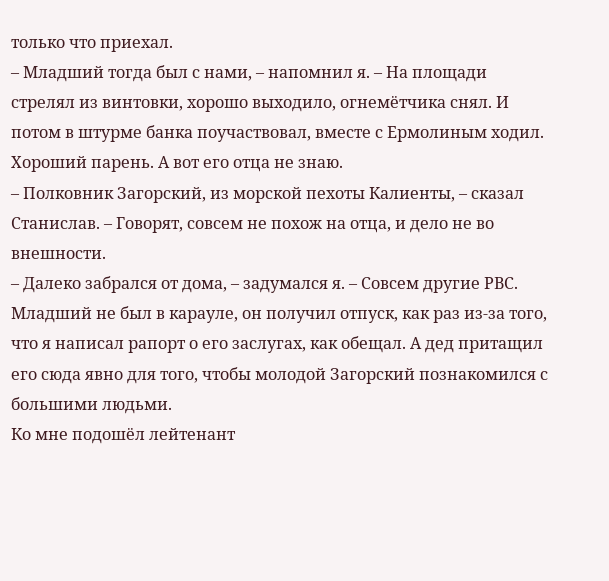только что приехал.
– Младший тогда был с нами, – напомнил я. – На площади стрелял из винтовки, хорошо выходило, огнемётчика снял. И потом в штурме банка поучаствовал, вместе с Ермолиным ходил. Хороший парень. А вот его отца не знаю.
– Полковник Загорский, из морской пехоты Калиенты, – сказал Станислав. – Говорят, совсем не похож на отца, и дело не во внешности.
– Далеко забрался от дома, – задумался я. – Совсем другие РВС.
Младший не был в карауле, он получил отпуск, как раз из-за того, что я написал рапорт о его заслугах, как обещал. А дед притащил его сюда явно для того, чтобы молодой Загорский познакомился с большими людьми.
Ко мне подошёл лейтенант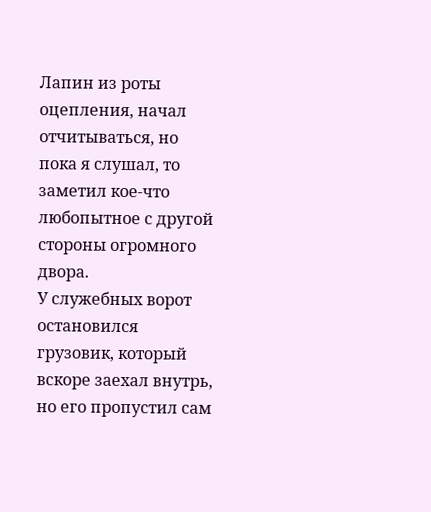Лапин из роты оцепления, начал отчитываться, но пока я слушал, то заметил кое-что любопытное с другой стороны огромного двора.
У служебных ворот остановился грузовик, который вскоре заехал внутрь, но его пропустил сам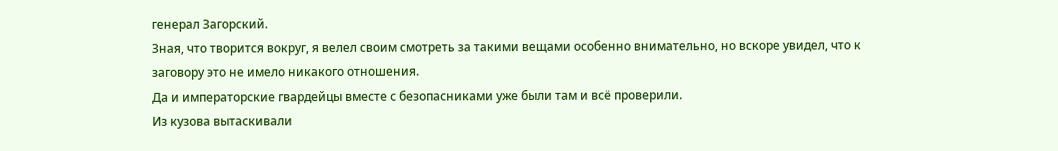генерал Загорский.
Зная, что творится вокруг, я велел своим смотреть за такими вещами особенно внимательно, но вскоре увидел, что к заговору это не имело никакого отношения.
Да и императорские гвардейцы вместе с безопасниками уже были там и всё проверили.
Из кузова вытаскивали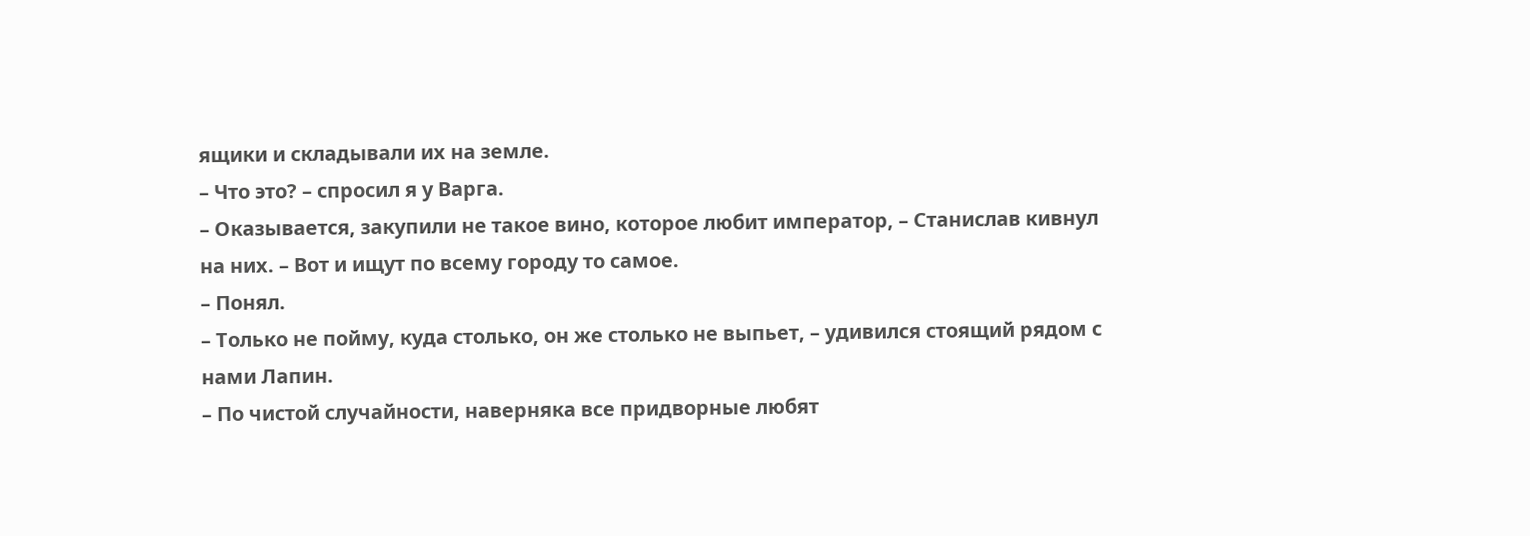ящики и складывали их на земле.
– Что это? – спросил я у Варга.
– Оказывается, закупили не такое вино, которое любит император, – Станислав кивнул на них. – Вот и ищут по всему городу то самое.
– Понял.
– Только не пойму, куда столько, он же столько не выпьет, – удивился стоящий рядом с нами Лапин.
– По чистой случайности, наверняка все придворные любят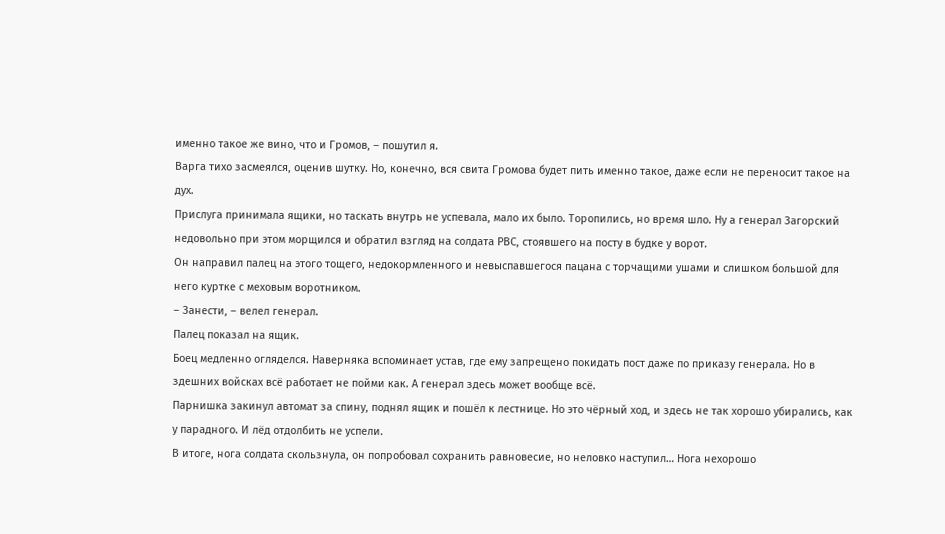именно такое же вино, что и Громов, – пошутил я.
Варга тихо засмеялся, оценив шутку. Но, конечно, вся свита Громова будет пить именно такое, даже если не переносит такое на дух.
Прислуга принимала ящики, но таскать внутрь не успевала, мало их было. Торопились, но время шло. Ну а генерал Загорский недовольно при этом морщился и обратил взгляд на солдата РВС, стоявшего на посту в будке у ворот.
Он направил палец на этого тощего, недокормленного и невыспавшегося пацана с торчащими ушами и слишком большой для него куртке с меховым воротником.
– Занести, – велел генерал.
Палец показал на ящик.
Боец медленно огляделся. Наверняка вспоминает устав, где ему запрещено покидать пост даже по приказу генерала. Но в здешних войсках всё работает не пойми как. А генерал здесь может вообще всё.
Парнишка закинул автомат за спину, поднял ящик и пошёл к лестнице. Но это чёрный ход, и здесь не так хорошо убирались, как у парадного. И лёд отдолбить не успели.
В итоге, нога солдата скользнула, он попробовал сохранить равновесие, но неловко наступил… Нога нехорошо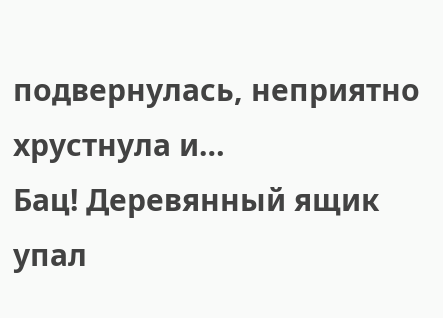подвернулась, неприятно хрустнула и…
Бац! Деревянный ящик упал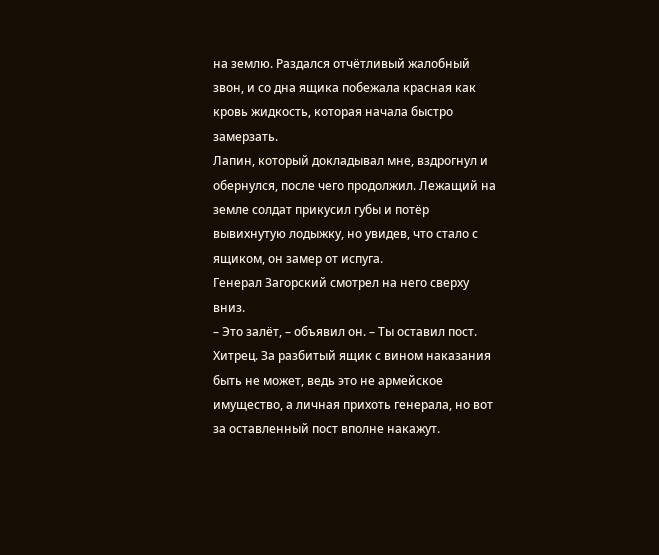на землю. Раздался отчётливый жалобный звон, и со дна ящика побежала красная как кровь жидкость, которая начала быстро замерзать.
Лапин, который докладывал мне, вздрогнул и обернулся, после чего продолжил. Лежащий на земле солдат прикусил губы и потёр вывихнутую лодыжку, но увидев, что стало с ящиком, он замер от испуга.
Генерал Загорский смотрел на него сверху вниз.
– Это залёт, – объявил он. – Ты оставил пост.
Хитрец. За разбитый ящик с вином наказания быть не может, ведь это не армейское имущество, а личная прихоть генерала, но вот за оставленный пост вполне накажут.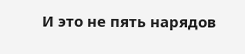И это не пять нарядов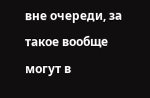вне очереди, за такое вообще могут в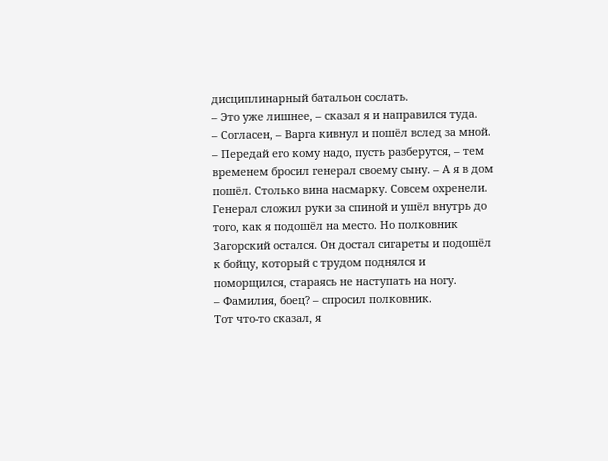дисциплинарный батальон сослать.
– Это уже лишнее, – сказал я и направился туда.
– Согласен, – Варга кивнул и пошёл вслед за мной.
– Передай его кому надо, пусть разберутся, – тем временем бросил генерал своему сыну. – А я в дом пошёл. Столько вина насмарку. Совсем охренели.
Генерал сложил руки за спиной и ушёл внутрь до того, как я подошёл на место. Но полковник Загорский остался. Он достал сигареты и подошёл к бойцу, который с трудом поднялся и поморщился, стараясь не наступать на ногу.
– Фамилия, боец? – спросил полковник.
Тот что-то сказал, я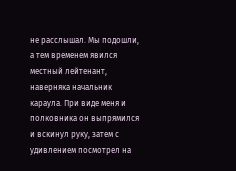не расслышал. Мы подошли, а тем временем явился местный лейтенант, наверняка начальник караула. При виде меня и полковника он выпрямился и вскинул руку, затем с удивлением посмотрел на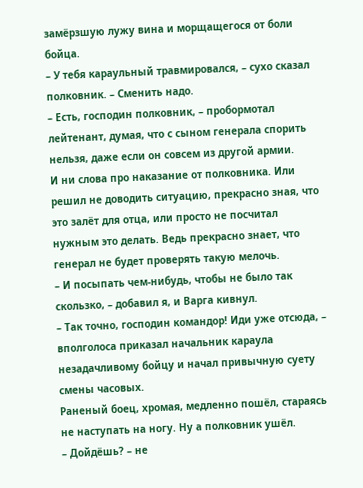замёрзшую лужу вина и морщащегося от боли бойца.
– У тебя караульный травмировался, – сухо сказал полковник. – Сменить надо.
– Есть, господин полковник, – пробормотал лейтенант, думая, что с сыном генерала спорить нельзя, даже если он совсем из другой армии.
И ни слова про наказание от полковника. Или решил не доводить ситуацию, прекрасно зная, что это залёт для отца, или просто не посчитал нужным это делать. Ведь прекрасно знает, что генерал не будет проверять такую мелочь.
– И посыпать чем-нибудь, чтобы не было так скользко, – добавил я, и Варга кивнул.
– Так точно, господин командор! Иди уже отсюда, – вполголоса приказал начальник караула незадачливому бойцу и начал привычную суету смены часовых.
Раненый боец, хромая, медленно пошёл, стараясь не наступать на ногу. Ну а полковник ушёл.
– Дойдёшь? – не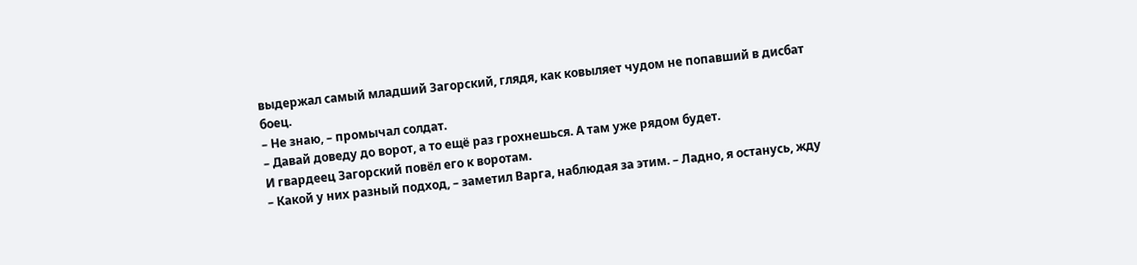выдержал самый младший Загорский, глядя, как ковыляет чудом не попавший в дисбат боец.
– Не знаю, – промычал солдат.
– Давай доведу до ворот, а то ещё раз грохнешься. А там уже рядом будет.
И гвардеец Загорский повёл его к воротам.
– Какой у них разный подход, – заметил Варга, наблюдая за этим. – Ладно, я останусь, жду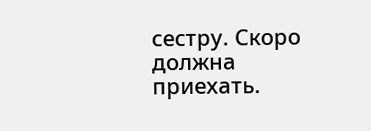сестру. Скоро должна приехать.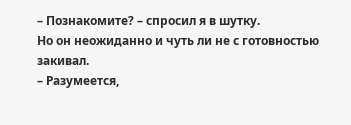– Познакомите? – спросил я в шутку.
Но он неожиданно и чуть ли не с готовностью закивал.
– Разумеется,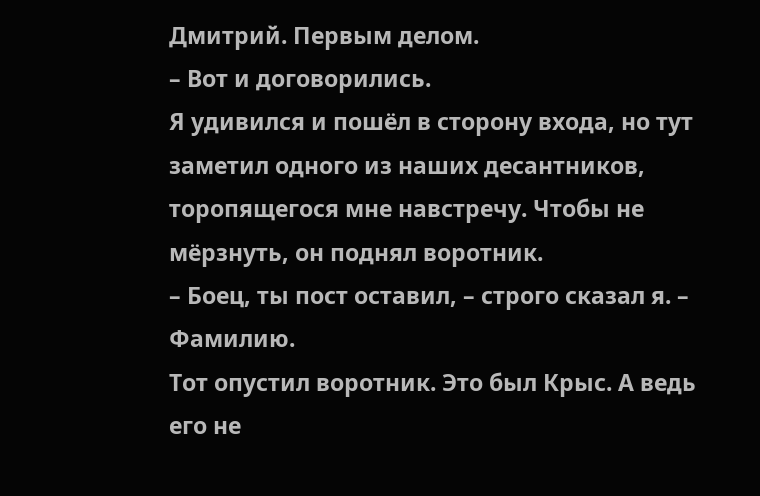Дмитрий. Первым делом.
– Вот и договорились.
Я удивился и пошёл в сторону входа, но тут заметил одного из наших десантников, торопящегося мне навстречу. Чтобы не мёрзнуть, он поднял воротник.
– Боец, ты пост оставил, – строго сказал я. – Фамилию.
Тот опустил воротник. Это был Крыс. А ведь его не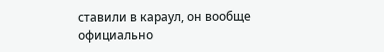ставили в караул, он вообще официально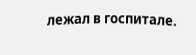лежал в госпитале.